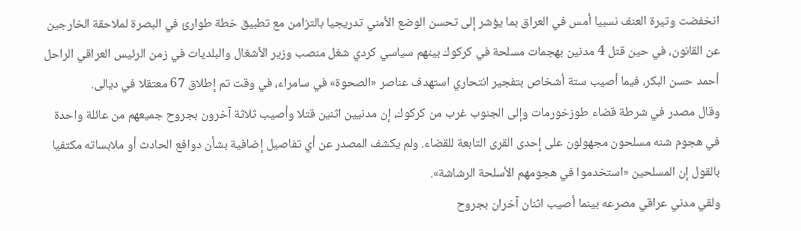انخفضت وتيرة العنف نسبيا أمس في العراق بما يؤشر إلى تحسن الوضع الأمني تدريجيا بالتزامن مع تطبيق خطة طوارئ في البصرة لملاحقة الخارجين عن القانون، في حين قتل 4 مدنين بهجمات مسلحة في كركوك بينهم سياسي كردي شغل منصب وزير الأشغال والبلديات في زمن الرئيس العراقي الراحل أحمد حسن البكر، فيما أصيب ستة أشخاص بتفجير انتحاري استهدف عناصر «الصحوة» في سامراء، في وقت تم إطلاق 67 معتقلا في ديالى.
وقال مصدر في شرطة قضاء طوزخورمات وإلى الجنوب غرب من كركوك، إن مدنيين اثنين قتلا وأصيب ثلاثة آخرون بجروح جميعهم من عائلة واحدة في هجوم شنه مسلحون مجهولون على إحدى القرى التابعة للقضاء. ولم يكشف المصدر عن أي تفاصيل إضافية بشأن دوافع الحادث أو ملابساته مكتفيا بالقول إن المسلحين «استخدموا في هجومهم الأسلحة الرشاشة».
ولقي مدني عراقي مصرعه بينما أصيب اثنان آخران بجروح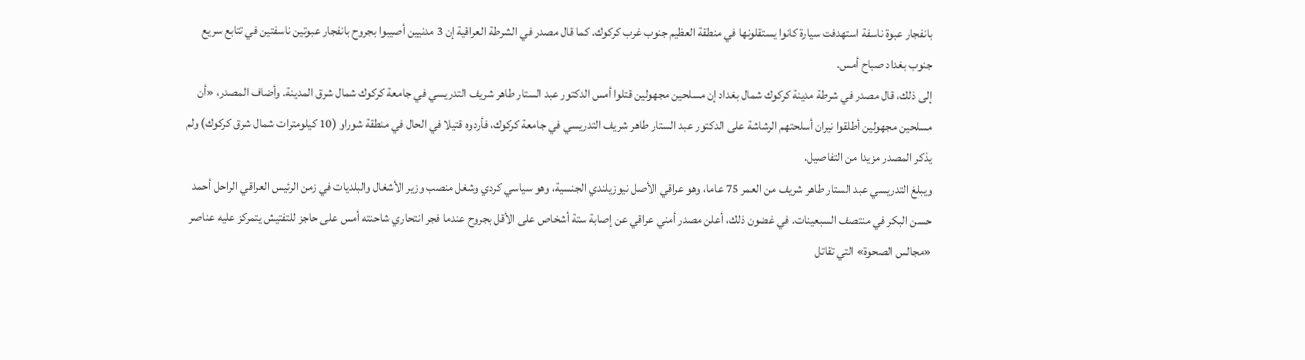بانفجار عبوة ناسفة استهدفت سيارة كانوا يستقلونها في منطقة العظيم جنوب غرب كركوك. كما قال مصدر في الشرطة العراقية إن 3 مدنيين أصيبوا بجروح بانفجار عبوتين ناسفتين في تتابع سريع جنوب بغداد صباح أمس.
إلى ذلك، قال مصدر في شرطة مدينة كركوك شمال بغداد إن مسلحين مجهولين قتلوا أمس الدكتور عبد الستار طاهر شريف التدريسي في جامعة كركوك شمال شرق المدينة. وأضاف المصدر، «أن مسلحين مجهولين أطلقوا نيران أسلحتهم الرشاشة على الدكتور عبد الستار طاهر شريف التدريسي في جامعة كركوك، فأردوه قتيلا في الحال في منطقة شوراو (10 كيلومترات شمال شرق كركوك) ولم يذكر المصدر مزيدا من التفاصيل.
ويبلغ التدريسي عبد الستار طاهر شريف من العمر 75 عاما، وهو عراقي الأصل نيوزيلندي الجنسية، وهو سياسي كردي وشغل منصب وزير الأشغال والبلديات في زمن الرئيس العراقي الراحل أحمد حسن البكر في منتصف السبعينات. في غضون ذلك، أعلن مصدر أمني عراقي عن إصابة ستة أشخاص على الأقل بجروح عندما فجر انتحاري شاحنته أمس على حاجز للتفتيش يتمركز عليه عناصر «مجالس الصحوة» التي تقاتل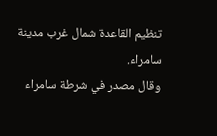تنظيم القاعدة شمال غرب مدينة سامراء.
وقال مصدر في شرطة سامراء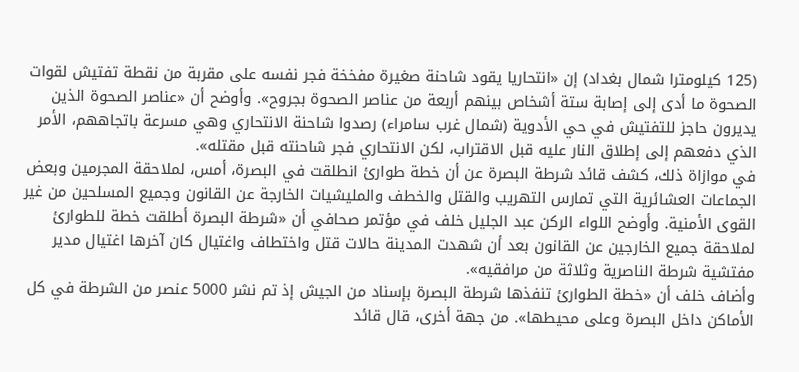(125 كيلومترا شمال بغداد) إن «انتحاريا يقود شاحنة صغيرة مفخخة فجر نفسه على مقربة من نقطة تفتيش لقوات الصحوة ما أدى إلى إصابة ستة أشخاص بينهم أربعة من عناصر الصحوة بجروح». وأوضح أن «عناصر الصحوة الذين يديرون حاجز للتفتيش في حي الأدوية (شمال غرب سامراء) رصدوا شاحنة الانتحاري وهي مسرعة باتجاههم، الأمر الذي دفعهم إلى إطلاق النار عليه قبل الاقتراب، لكن الانتحاري فجر شاحنته قبل مقتله».
في موازاة ذلك، كشف قائد شرطة البصرة عن أن خطة طوارئ انطلقت في البصرة، أمس، لملاحقة المجرمين وبعض الجماعات العشائرية التي تمارس التهريب والقتل والخطف والمليشيات الخارجة عن القانون وجميع المسلحين من غير القوى الأمنية. وأوضح اللواء الركن عبد الجليل خلف في مؤتمر صحافي أن «شرطة البصرة أطلقت خطة للطوارئ لملاحقة جميع الخارجين عن القانون بعد أن شهدت المدينة حالات قتل واختطاف واغتيال كان آخرها اغتيال مدير مفتشية شرطة الناصرية وثلاثة من مرافقيه».
وأضاف خلف أن «خطة الطوارئ تنفذها شرطة البصرة بإسناد من الجيش إذ تم نشر 5000 عنصر من الشرطة في كل الأماكن داخل البصرة وعلى محيطها». من جهة أخرى، قال قائد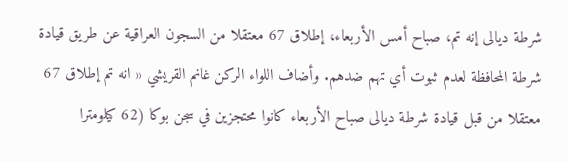شرطة ديالى إنه تم، صباح أمس الأربعاء، إطلاق 67 معتقلا من السجون العراقية عن طريق قيادة شرطة المحافظة لعدم ثبوت أي تهم ضدهم. وأضاف اللواء الركن غانم القريشي « انه تم إطلاق 67 معتقلا من قبل قيادة شرطة ديالى صباح الأربعاء كانوا محتجزين في سجن بوكا (62 كيلومترا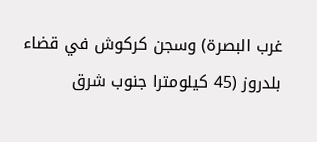غرب البصرة) وسجن كركوش في قضاء بلدروز (45 كيلومترا جنوب شرق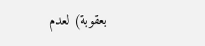بعقوبة) لعدم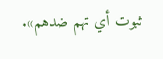ثبوت أي تهم ضدهم».